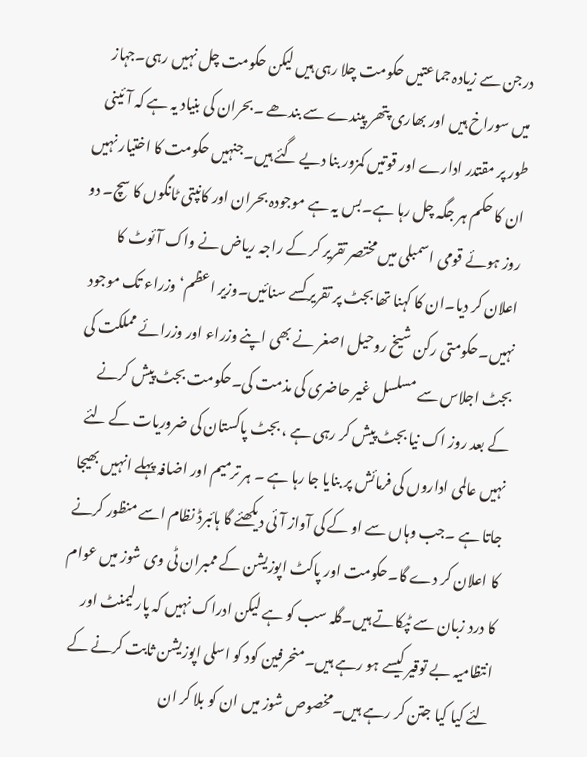درجن سے زیادہ جماعتیں حکومت چلا رہی ہیں لیکن حکومت چل نہیں رہی۔جہاز میں سوراخ ہیں اور بھاری پتھر پیندے سے بندھے ۔بحران کی بنیاد یہ ہے کہ آئینی طور پر مقتدر ادارے اور قوتیں کمزور بنا دیے گئے ہیں۔جنہیں حکومت کا اختیار نہیں ان کا حکم ہر جگہ چل رہا ہے۔بس یہ ہے موجودہ بحران اور کانپتی ٹانگوں کا سچ۔ دو روز ہوئے قومی اسمبلی میں مختصر تقریر کر کے راجہ ریاض نے واک آئوٹ کا اعلان کر دیا۔ان کا کہنا تھا بجٹ پر تقریر کسے سنائیں۔وزیر اعظم‘ وزراء تک موجود نہیں۔حکومتی رکن شیخ روحیل اصغر نے بھی اپنے وزراء اور وزرائے مملکت کی بجٹ اجلاس سے مسلسل غیر حاضری کی مذمت کی۔حکومت بجٹ پیش کرنے کے بعد روز اک نیا بجٹ پیش کر رہی ہے ، بجٹ پاکستان کی ضروریات کے لئے نہیں عالمی اداروں کی فرمائش پر بنایا جا رہا ہے ۔ ہر ترمیم اور اضافہ پہلے انہیں بھیجا جاتا ہے ۔جب وہاں سے او کے کی آواز آئی دیکھئے گا ہائبرڈ نظام اسے منظور کرنے کا اعلان کر دے گا۔حکومت اور پاکٹ اپوزیشن کے ممبران ٹی وی شوز میں عوام کا درد زبان سے ٹپکاتے ہیں۔گلہ سب کو ہے لیکن ادراک نہیں کہ پارلیمنٹ اور انتظامیہ بے توقیر کیسے ہو رہے ہیں۔منحرفین کود کو اسلی اپوزیشن ثابت کرنے کے لئے کیا کیا جتن کر رہے ہیں۔مخصوص شوز میں ان کو بلا کر ان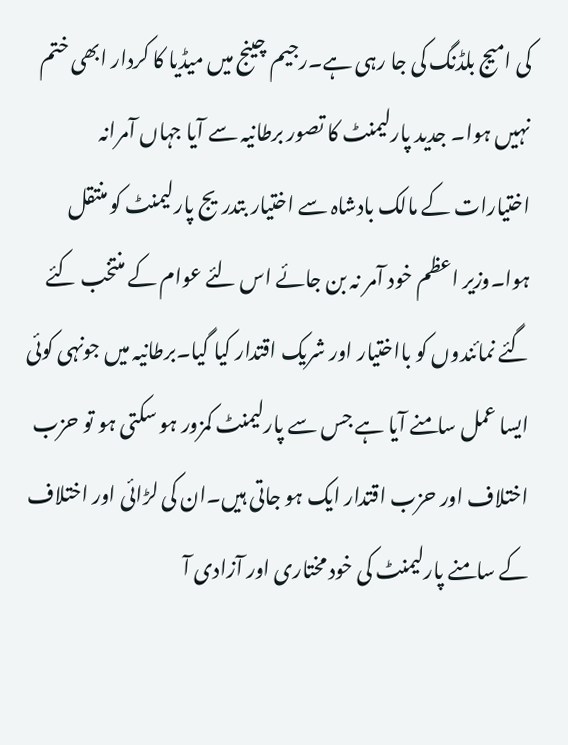کی امیج بلڈنگ کی جا رہی ہے۔رجیم چینج میں میڈیا کا کردار ابھی ختم نہیں ہوا۔ جدید پارلیمنٹ کا تصور برطانیہ سے آیا جہاں آمرانہ اختیارات کے مالک بادشاہ سے اختیار بتدریج پارلیمنٹ کو منتقل ہوا۔وزیر اعظم خود آمر نہ بن جائے اس لئے عوام کے منتخب کئے گئے نمائندوں کو بااختیار اور شریک اقتدار کیا گیا۔برطانیہ میں جونہی کوئی ایسا عمل سامنے آیا ہے جس سے پارلیمنٹ کمزور ہو سکتی ہو تو حزب اختلاف اور حزب اقتدار ایک ہو جاتی ہیں۔ان کی لڑائی اور اختلاف کے سامنے پارلیمنٹ کی خود مختاری اور آزادی آ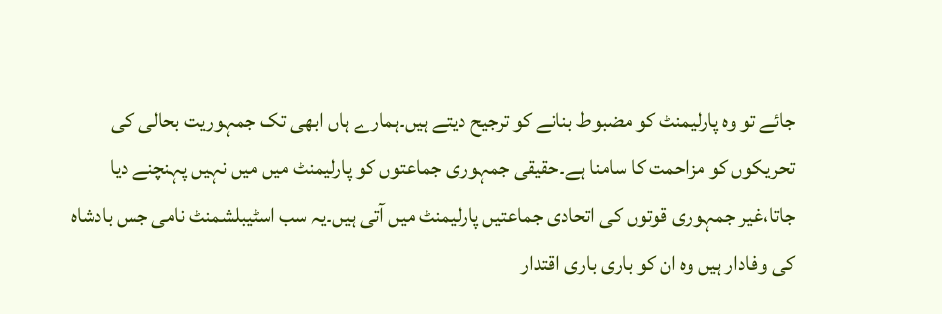جائے تو وہ پارلیمنٹ کو مضبوط بنانے کو ترجیح دیتے ہیں۔ہمارے ہاں ابھی تک جمہوریت بحالی کی تحریکوں کو مزاحمت کا سامنا ہے۔حقیقی جمہوری جماعتوں کو پارلیمنٹ میں میں نہیں پہنچنے دیا جاتا،غیر جمہوری قوتوں کی اتحادی جماعتیں پارلیمنٹ میں آتی ہیں۔یہ سب اسٹیبلشمنٹ نامی جس بادشاہ کی وفادار ہیں وہ ان کو باری باری اقتدار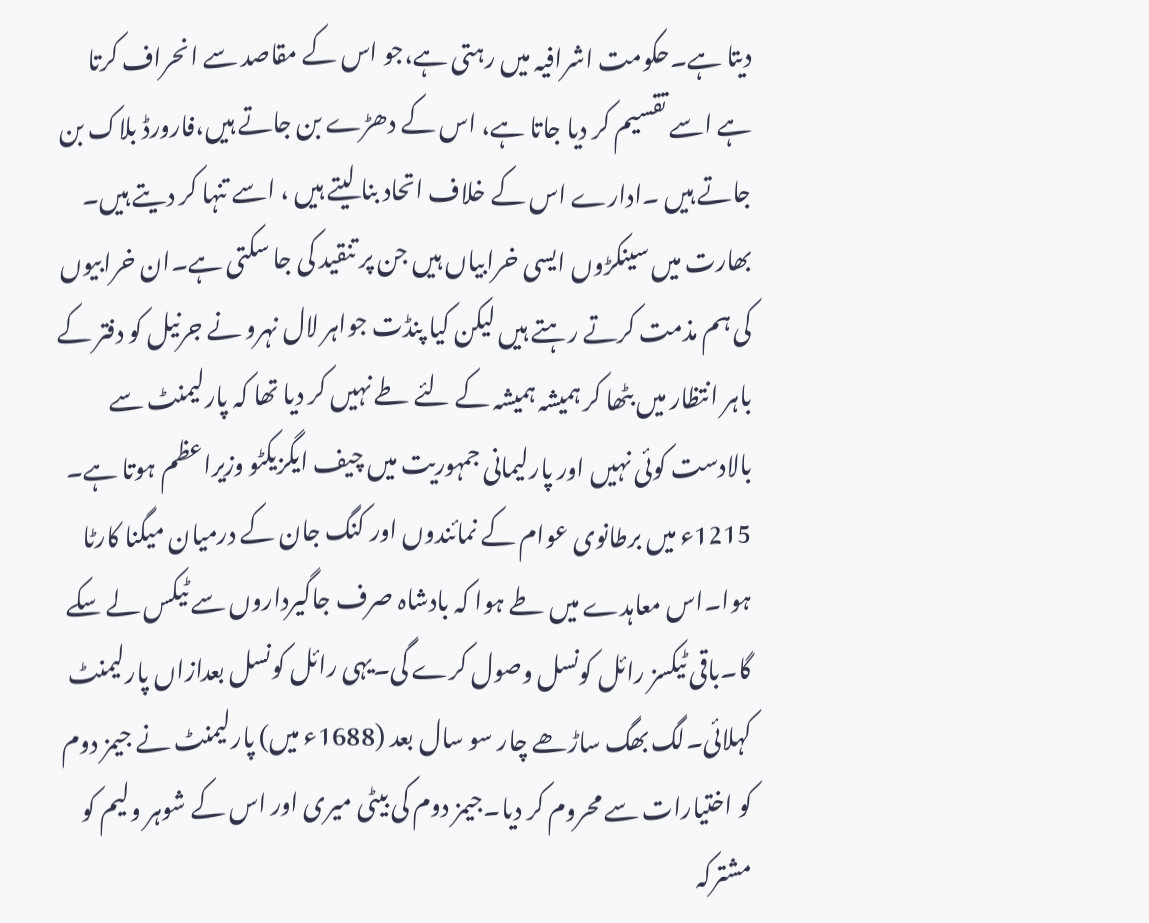دیتا ہے۔حکومت اشرافیہ میں رہتی ہے،جو اس کے مقاصد سے انحراف کرتا ہے اسے تقسیم کر دیا جاتا ہے، اس کے دھڑے بن جاتے ہیں،فارورڈ بلاک بن جاتے ہیں ۔ادارے اس کے خلاف اتحاد بنا لیتے ہیں ، اسے تنہا کر دیتے ہیں۔ بھارت میں سینکڑوں ایسی خرابیاں ہیں جن پر تنقید کی جا سکتی ہے۔ان خرابیوں کی ہم مذمت کرتے رہتے ہیں لیکن کیا پنڈت جواہر لال نہرو نے جرنیل کو دفتر کے باہر انتظار میں بٹھا کر ہمیشہ ہمیشہ کے لئے طے نہیں کر دیا تھا کہ پارلیمنٹ سے بالادست کوئی نہیں اور پارلیمانی جمہوریت میں چیف ایگزیکٹو وزیراعظم ہوتا ہے۔ 1215ء میں برطانوی عوام کے نمائندوں اور کنگ جان کے درمیان میگنا کارٹا ہوا۔اس معاہدے میں طے ہوا کہ بادشاہ صرف جاگیرداروں سے ٹیکس لے سکے گا۔باقی ٹیکسز رائل کونسل وصول کرے گی۔یہی رائل کونسل بعدازاں پارلیمنٹ کہلائی۔لگ بھگ ساڑھے چار سو سال بعد (1688ء میں) پارلیمنٹ نے جیمز دوم کو اختیارات سے محروم کر دیا۔جیمز دوم کی بیٹی میری اور اس کے شوہر ولیم کو مشترکہ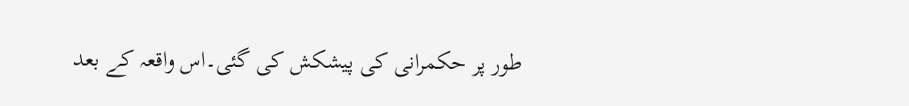طور پر حکمرانی کی پیشکش کی گئی۔اس واقعہ کے بعد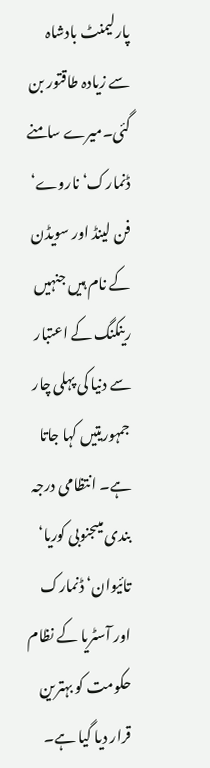پارلیمنٹ بادشاہ سے زیادہ طاقتور بن گئی۔میرے سامنے ڈنمارک‘ ناروے‘ فن لینڈ اور سویڈن کے نام ہیں جنہیں رینکنگ کے اعتبار سے دنیا کی پہلی چار جمہوریتیں کہا جاتا ہے۔ انتظامی درجہ بندی میںجنوبی کوریا‘ تائیوان‘ ڈنمارک اور آسٹریا کے نظام حکومت کو بہترین قرار دیا گیا ہے۔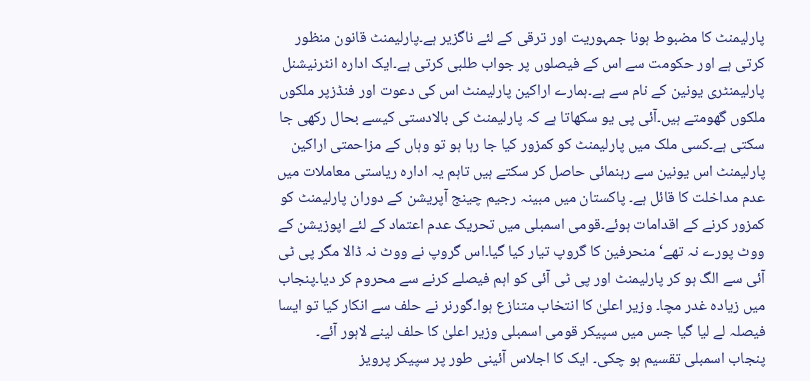پارلیمنٹ کا مضبوط ہونا جمہوریت اور ترقی کے لئے ناگزیر ہے۔پارلیمنٹ قانون منظور کرتی ہے اور حکومت سے اس کے فیصلوں پر جواب طلبی کرتی ہے۔ایک ادارہ انٹرنیشنل پارلیمنٹری یونین کے نام سے ہے۔ہمارے اراکین پارلیمنٹ اس کی دعوت اور فنڈزپر ملکوں ملکوں گھومتے ہیں۔آئی پی یو سکھاتا ہے کہ پارلیمنٹ کی بالادستی کیسے بحال رکھی جا سکتی ہے۔کسی ملک میں پارلیمنٹ کو کمزور کیا جا رہا ہو تو وہاں کے مزاحمتی اراکین پارلیمنٹ اس یونین سے رہنمائی حاصل کر سکتے ہیں تاہم یہ ادارہ ریاستی معاملات میں عدم مداخلت کا قائل ہے۔ پاکستان میں مبینہ رجیم چینج آپریشن کے دوران پارلیمنٹ کو کمزور کرنے کے اقدامات ہوئے۔قومی اسمبلی میں تحریک عدم اعتماد کے لئے اپوزیشن کے ووٹ پورے نہ تھے‘منحرفین کا گروپ تیار کیا گیا۔اس گروپ نے ووٹ نہ ڈالا مگر پی ٹی آئی سے الگ ہو کر پارلیمنٹ اور پی ٹی آئی کو اہم فیصلے کرنے سے محروم کر دیا۔پنجاب میں زیادہ غدر مچا۔ وزیر اعلیٰ کا انتخاب متنازع ہوا۔گورنر نے حلف سے انکار کیا تو ایسا فیصلہ لے لیا گیا جس میں سپیکر قومی اسمبلی وزیر اعلیٰ کا حلف لینے لاہور آئے۔ پنجاب اسمبلی تقسیم ہو چکی۔ ایک کا اجلاس آئینی طور پر سپیکر پرویز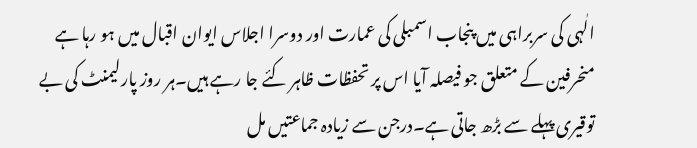الٰہی کی سربراہی میں پنجاب اسمبلی کی عمارت اور دوسرا اجلاس ایوان اقبال میں ہو رہا ہے منحرفین کے متعلق جو فیصلہ آیا اس پر تحفظات ظاہر کئے جا رہے ہیں۔ہر روز پارلیمنٹ کی بے توقیری پہلے سے بڑھ جاتی ہے۔درجن سے زیادہ جماعتیں مل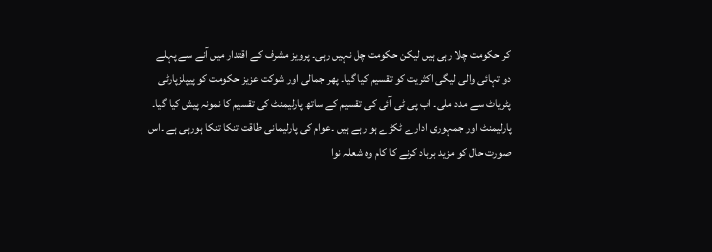کر حکومت چلا رہی ہیں لیکن حکومت چل نہیں رہی۔ پرویز مشرف کے اقتدار میں آنے سے پہلے دو تہائی والی لیگی اکثریت کو تقسیم کیا گیا۔ پھر جمالی اور شوکت عزیز حکومت کو پیپلزپارٹی پٹریاٹ سے مدد ملی۔ اب پی ٹی آئی کی تقسیم کے ساتھ پارلیمنٹ کی تقسیم کا نمونہ پیش کیا گیا۔ پارلیمنٹ اور جمہوری ادارے ٹکڑے ہو رہے ہیں ۔عوام کی پارلیمانی طاقت تنکا تنکا ہورہی ہے ۔اس صورت حال کو مزید برباد کرنے کا کام وہ شعلہ نوا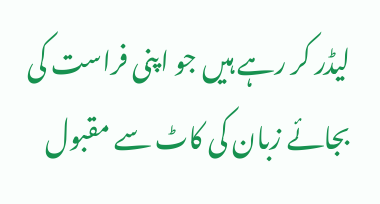لیڈر کر رہے ہیں جو اپنی فراست کی بجائے زبان کی کاٹ سے مقبول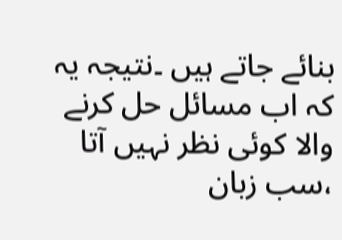بنائے جاتے ہیں ۔نتیجہ یہ کہ اب مسائل حل کرنے والا کوئی نظر نہیں آتا ،سب زبان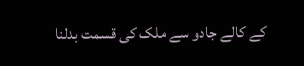کے کالے جادو سے ملک کی قسمت بدلنا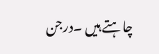چاہتے ہیں ۔درجن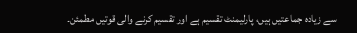سے زیادہ جماعتیں ہیں، پارلیمنٹ تقسیم ہے اور تقسیم کرنے والی قوتیں مطمئن۔